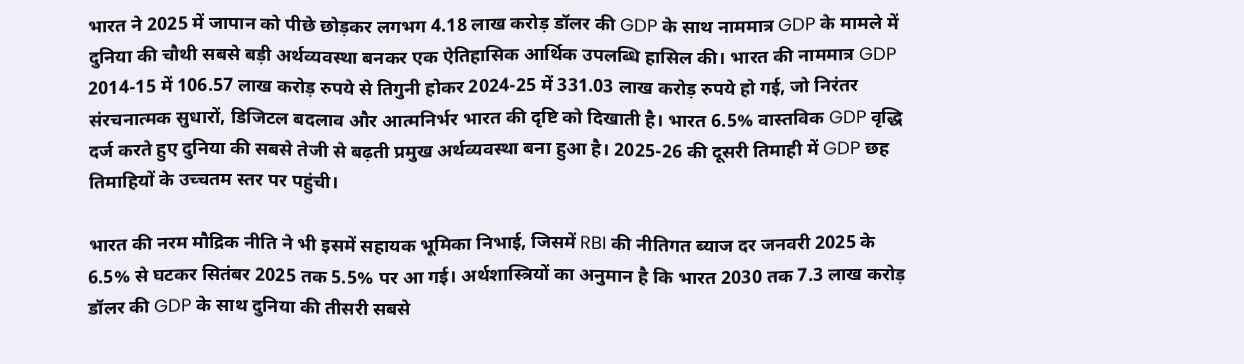भारत ने 2025 में जापान को पीछे छोड़कर लगभग 4.18 लाख करोड़ डॉलर की GDP के साथ नाममात्र GDP के मामले में दुनिया की चौथी सबसे बड़ी अर्थव्यवस्था बनकर एक ऐतिहासिक आर्थिक उपलब्धि हासिल की। भारत की नाममात्र GDP 2014-15 में 106.57 लाख करोड़ रुपये से तिगुनी होकर 2024-25 में 331.03 लाख करोड़ रुपये हो गई, जो निरंतर संरचनात्मक सुधारों, डिजिटल बदलाव और आत्मनिर्भर भारत की दृष्टि को दिखाती है। भारत 6.5% वास्तविक GDP वृद्धि दर्ज करते हुए दुनिया की सबसे तेजी से बढ़ती प्रमुख अर्थव्यवस्था बना हुआ है। 2025-26 की दूसरी तिमाही में GDP छह तिमाहियों के उच्चतम स्तर पर पहुंची।

भारत की नरम मौद्रिक नीति ने भी इसमें सहायक भूमिका निभाई, जिसमें RBI की नीतिगत ब्याज दर जनवरी 2025 के 6.5% से घटकर सितंबर 2025 तक 5.5% पर आ गई। अर्थशास्त्रियों का अनुमान है कि भारत 2030 तक 7.3 लाख करोड़ डॉलर की GDP के साथ दुनिया की तीसरी सबसे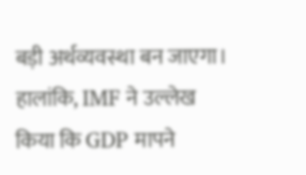बड़ी अर्थव्यवस्था बन जाएगा। हालांकि, IMF ने उल्लेख किया कि GDP मापने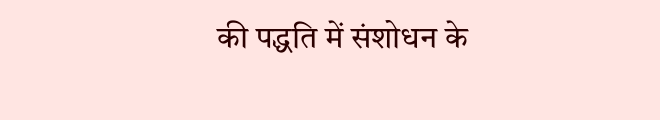की पद्धति में संशोधन के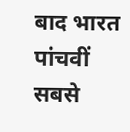बाद भारत पांचवीं सबसे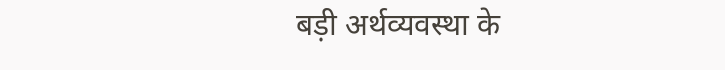बड़ी अर्थव्यवस्था के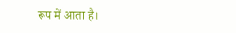रूप में आता है।